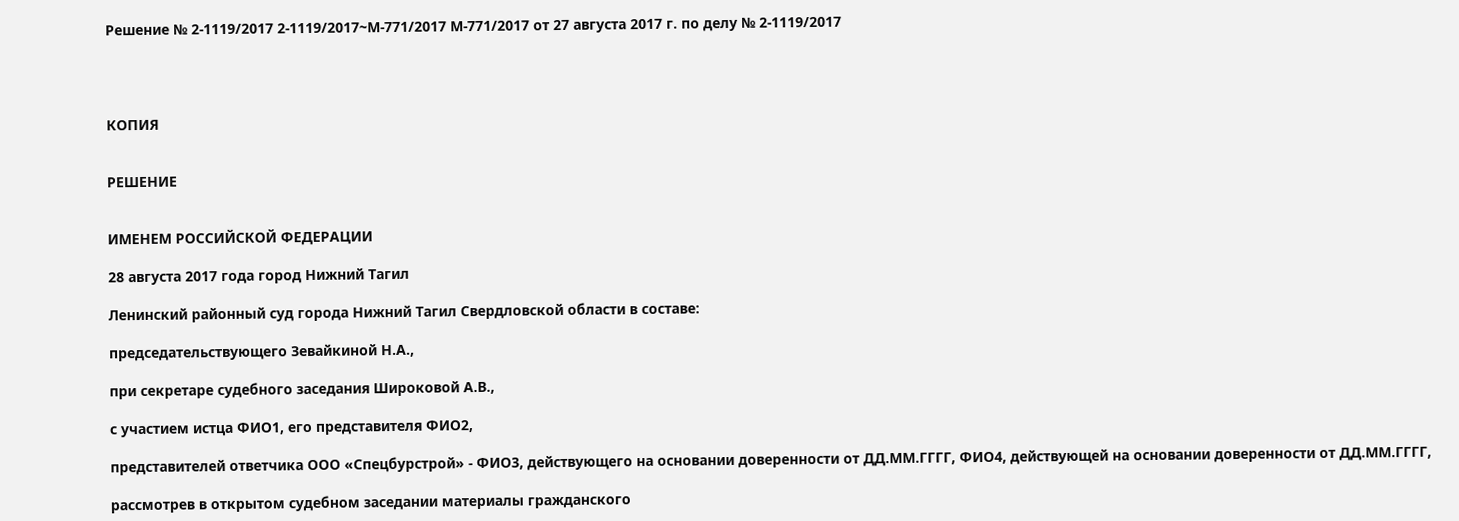Решение № 2-1119/2017 2-1119/2017~М-771/2017 М-771/2017 от 27 августа 2017 г. по делу № 2-1119/2017




КОПИЯ


РЕШЕНИЕ


ИМЕНЕМ РОССИЙСКОЙ ФЕДЕРАЦИИ

28 августа 2017 года город Нижний Тагил

Ленинский районный суд города Нижний Тагил Свердловской области в составе:

председательствующего Зевайкиной Н.А.,

при секретаре судебного заседания Широковой А.В.,

с участием истца ФИО1, его представителя ФИО2,

представителей ответчика ООО «Спецбурстрой» - ФИО3, действующего на основании доверенности от ДД.ММ.ГГГГ, ФИО4, действующей на основании доверенности от ДД.ММ.ГГГГ,

рассмотрев в открытом судебном заседании материалы гражданского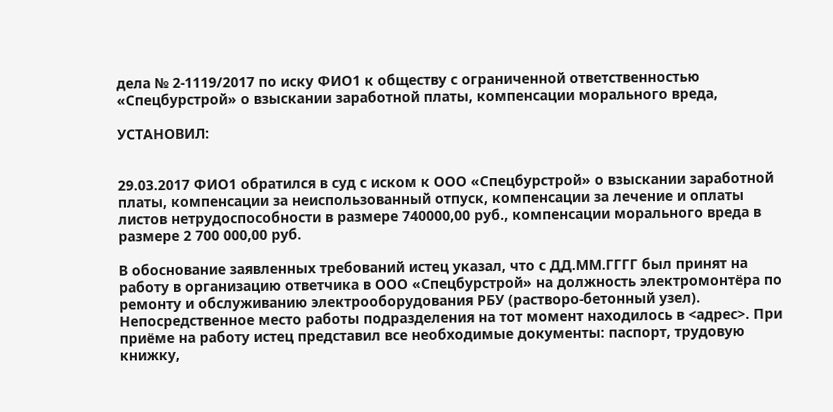дела № 2-1119/2017 по иску ФИО1 к обществу с ограниченной ответственностью «Спецбурстрой» о взыскании заработной платы, компенсации морального вреда,

УСТАНОВИЛ:


29.03.2017 ФИО1 обратился в суд с иском к ООО «Спецбурстрой» о взыскании заработной платы, компенсации за неиспользованный отпуск, компенсации за лечение и оплаты листов нетрудоспособности в размере 740000,00 руб., компенсации морального вреда в размере 2 700 000,00 руб.

В обоснование заявленных требований истец указал, что с ДД.ММ.ГГГГ был принят на работу в организацию ответчика в ООО «Спецбурстрой» на должность электромонтёра по ремонту и обслуживанию электрооборудования РБУ (растворо-бетонный узел). Непосредственное место работы подразделения на тот момент находилось в <адрес>. При приёме на работу истец представил все необходимые документы: паспорт, трудовую книжку,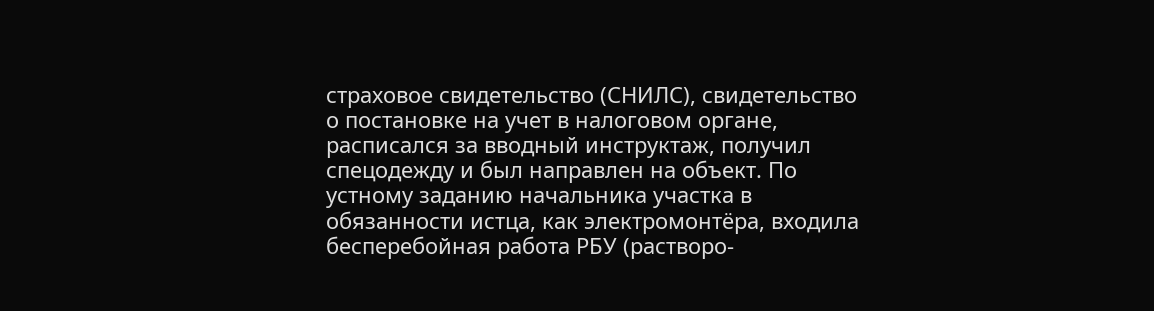страховое свидетельство (СНИЛС), свидетельство о постановке на учет в налоговом органе, расписался за вводный инструктаж, получил спецодежду и был направлен на объект. По устному заданию начальника участка в обязанности истца, как электромонтёра, входила бесперебойная работа РБУ (растворо-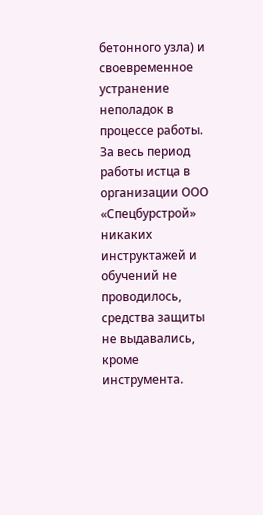бетонного узла) и своевременное устранение неполадок в процессе работы. За весь период работы истца в организации ООО «Спецбурстрой» никаких инструктажей и обучений не проводилось, средства защиты не выдавались, кроме инструмента.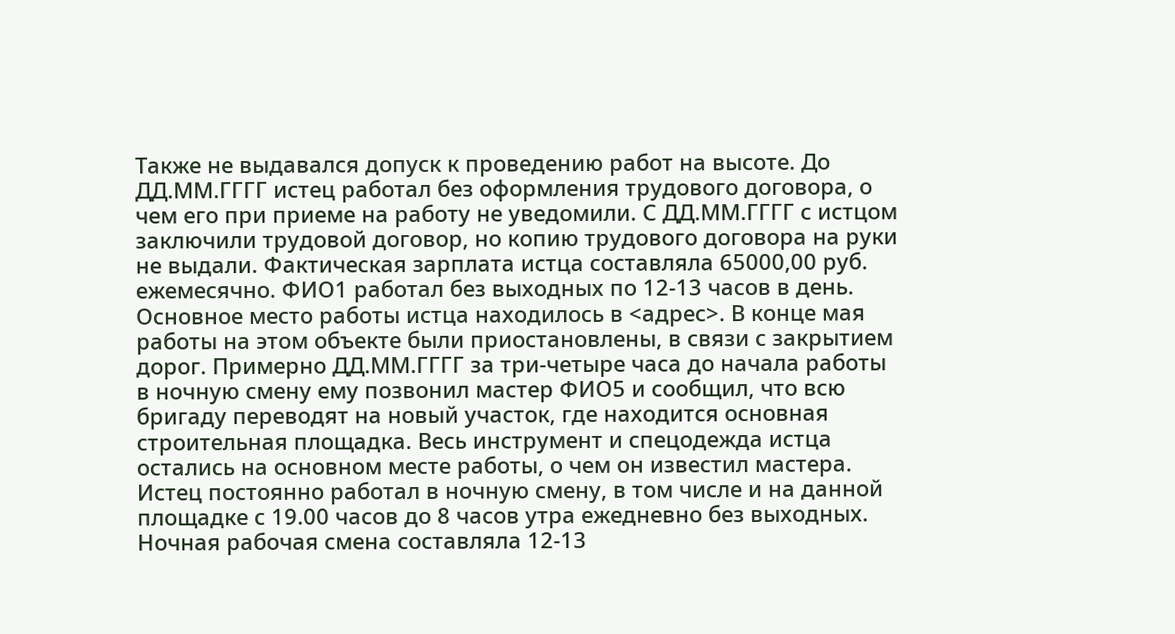Также не выдавался допуск к проведению работ на высоте. До ДД.ММ.ГГГГ истец работал без оформления трудового договора, о чем его при приеме на работу не уведомили. С ДД.ММ.ГГГГ с истцом заключили трудовой договор, но копию трудового договора на руки не выдали. Фактическая зарплата истца составляла 65000,00 руб. ежемесячно. ФИО1 работал без выходных по 12-13 часов в день. Основное место работы истца находилось в <адрес>. В конце мая работы на этом объекте были приостановлены, в связи с закрытием дорог. Примерно ДД.ММ.ГГГГ за три-четыре часа до начала работы в ночную смену ему позвонил мастер ФИО5 и сообщил, что всю бригаду переводят на новый участок, где находится основная строительная площадка. Весь инструмент и спецодежда истца остались на основном месте работы, о чем он известил мастера. Истец постоянно работал в ночную смену, в том числе и на данной площадке с 19.00 часов до 8 часов утра ежедневно без выходных. Ночная рабочая смена составляла 12-13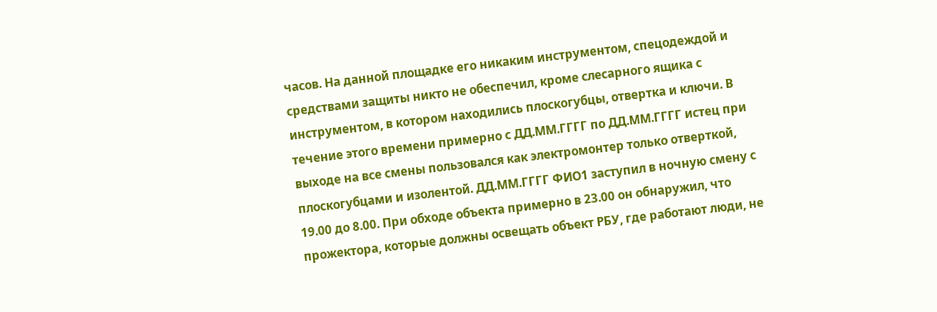часов. На данной площадке его никаким инструментом, спецодеждой и средствами защиты никто не обеспечил, кроме слесарного ящика с инструментом, в котором находились плоскогубцы, отвертка и ключи. В течение этого времени примерно с ДД.ММ.ГГГГ по ДД.ММ.ГГГГ истец при выходе на все смены пользовался как электромонтер только отверткой, плоскогубцами и изолентой. ДД.ММ.ГГГГ ФИО1 заступил в ночную смену с 19.00 до 8.00. При обходе объекта примерно в 23.00 он обнаружил, что прожектора, которые должны освещать объект РБУ, где работают люди, не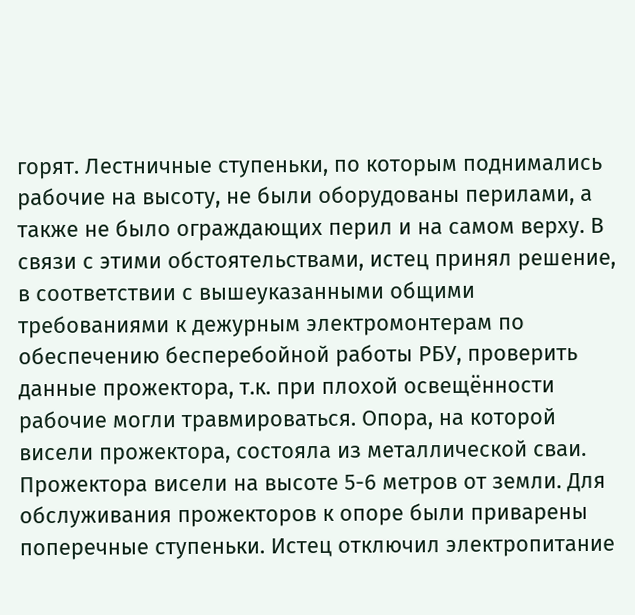горят. Лестничные ступеньки, по которым поднимались рабочие на высоту, не были оборудованы перилами, а также не было ограждающих перил и на самом верху. В связи с этими обстоятельствами, истец принял решение, в соответствии с вышеуказанными общими требованиями к дежурным электромонтерам по обеспечению бесперебойной работы РБУ, проверить данные прожектора, т.к. при плохой освещённости рабочие могли травмироваться. Опора, на которой висели прожектора, состояла из металлической сваи. Прожектора висели на высоте 5-6 метров от земли. Для обслуживания прожекторов к опоре были приварены поперечные ступеньки. Истец отключил электропитание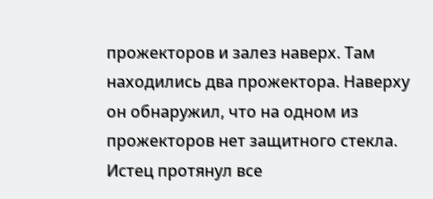прожекторов и залез наверх. Там находились два прожектора. Наверху он обнаружил, что на одном из прожекторов нет защитного стекла. Истец протянул все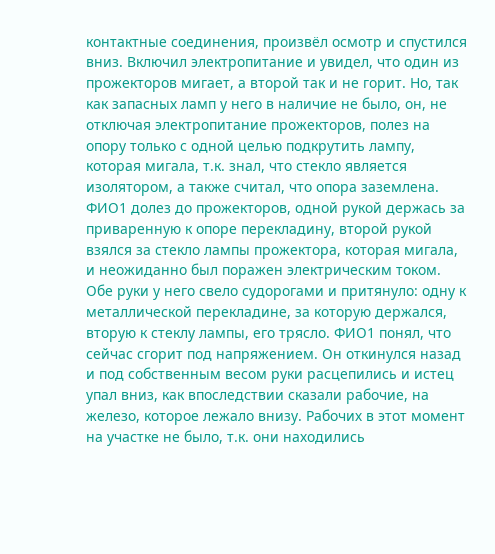контактные соединения, произвёл осмотр и спустился вниз. Включил электропитание и увидел, что один из прожекторов мигает, а второй так и не горит. Но, так как запасных ламп у него в наличие не было, он, не отключая электропитание прожекторов, полез на опору только с одной целью подкрутить лампу, которая мигала, т.к. знал, что стекло является изолятором, а также считал, что опора заземлена. ФИО1 долез до прожекторов, одной рукой держась за приваренную к опоре перекладину, второй рукой взялся за стекло лампы прожектора, которая мигала, и неожиданно был поражен электрическим током. Обе руки у него свело судорогами и притянуло: одну к металлической перекладине, за которую держался, вторую к стеклу лампы, его трясло. ФИО1 понял, что сейчас сгорит под напряжением. Он откинулся назад и под собственным весом руки расцепились и истец упал вниз, как впоследствии сказали рабочие, на железо, которое лежало внизу. Рабочих в этот момент на участке не было, т.к. они находились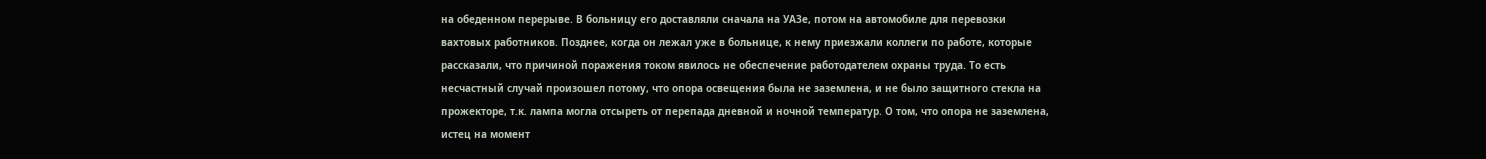на обеденном перерыве. В больницу его доставляли сначала на УАЗе, потом на автомобиле для перевозки вахтовых работников. Позднее, когда он лежал уже в больнице, к нему приезжали коллеги по работе, которые рассказали, что причиной поражения током явилось не обеспечение работодателем охраны труда. То есть несчастный случай произошел потому, что опора освещения была не заземлена, и не было защитного стекла на прожекторе, т.к. лампа могла отсыреть от перепада дневной и ночной температур. О том, что опора не заземлена, истец на момент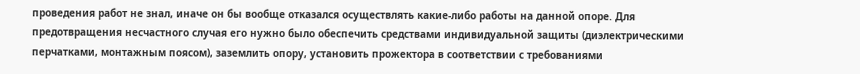проведения работ не знал, иначе он бы вообще отказался осуществлять какие-либо работы на данной опоре. Для предотвращения несчастного случая его нужно было обеспечить средствами индивидуальной защиты (диэлектрическими перчатками, монтажным поясом), заземлить опору, установить прожектора в соответствии с требованиями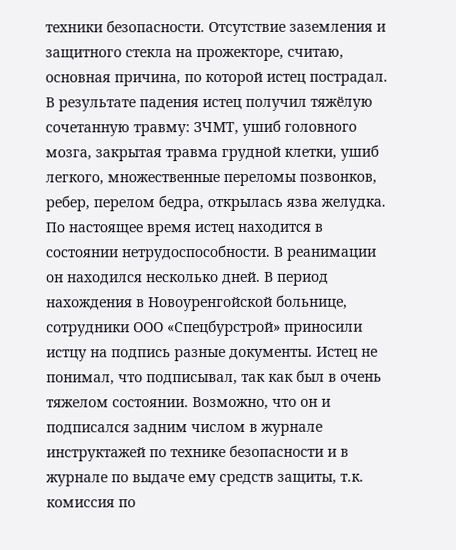техники безопасности. Отсутствие заземления и защитного стекла на прожекторе, считаю, основная причина, по которой истец пострадал. В результате падения истец получил тяжёлую сочетанную травму: ЗЧМТ, ушиб головного мозга, закрытая травма грудной клетки, ушиб легкого, множественные переломы позвонков, ребер, перелом бедра, открылась язва желудка. По настоящее время истец находится в состоянии нетрудоспособности. В реанимации он находился несколько дней. В период нахождения в Новоуренгойской больнице, сотрудники ООО «Спецбурстрой» приносили истцу на подпись разные документы. Истец не понимал, что подписывал, так как был в очень тяжелом состоянии. Возможно, что он и подписался задним числом в журнале инструктажей по технике безопасности и в журнале по выдаче ему средств защиты, т.к. комиссия по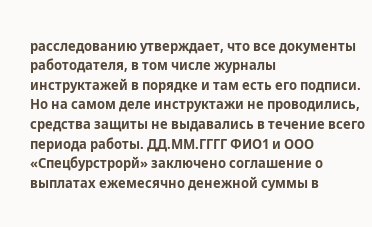расследованию утверждает, что все документы работодателя, в том числе журналы инструктажей в порядке и там есть его подписи. Но на самом деле инструктажи не проводились, средства защиты не выдавались в течение всего периода работы. ДД.ММ.ГГГГ ФИО1 и ООО «Спецбурстрорй» заключено соглашение о выплатах ежемесячно денежной суммы в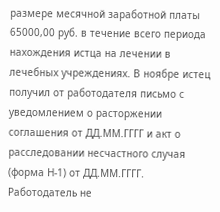размере месячной заработной платы 65000,00 руб. в течение всего периода нахождения истца на лечении в лечебных учреждениях. В ноябре истец получил от работодателя письмо с уведомлением о расторжении соглашения от ДД.ММ.ГГГГ и акт о расследовании несчастного случая (форма Н-1) от ДД.ММ.ГГГГ. Работодатель не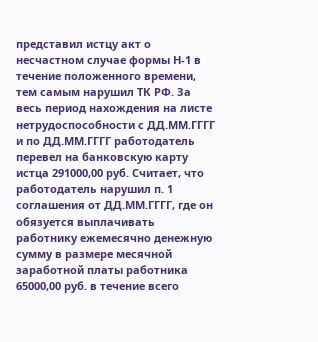представил истцу акт о несчастном случае формы Н-1 в течение положенного времени, тем самым нарушил ТК РФ. За весь период нахождения на листе нетрудоспособности с ДД.ММ.ГГГГ и по ДД.ММ.ГГГГ работодатель перевел на банковскую карту истца 291000,00 руб. Считает, что работодатель нарушил п. 1 соглашения от ДД.ММ.ГГГГ, где он обязуется выплачивать работнику ежемесячно денежную сумму в размере месячной заработной платы работника 65000,00 руб. в течение всего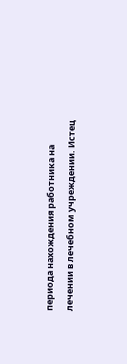периода нахождения работника на лечении в лечебном учреждении. Истец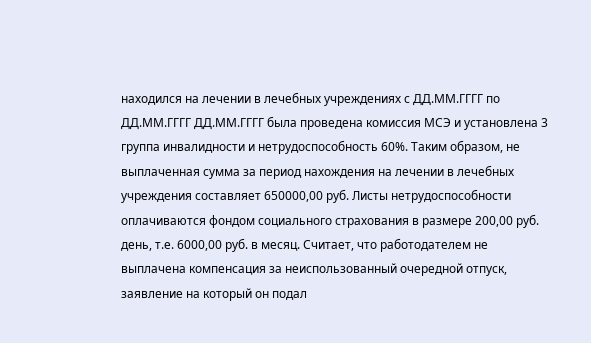находился на лечении в лечебных учреждениях с ДД.ММ.ГГГГ по ДД.ММ.ГГГГ ДД.ММ.ГГГГ была проведена комиссия МСЭ и установлена 3 группа инвалидности и нетрудоспособность 60%. Таким образом, не выплаченная сумма за период нахождения на лечении в лечебных учреждения составляет 650000,00 руб. Листы нетрудоспособности оплачиваются фондом социального страхования в размере 200,00 руб. день, т.е. 6000,00 руб. в месяц. Считает, что работодателем не выплачена компенсация за неиспользованный очередной отпуск, заявление на который он подал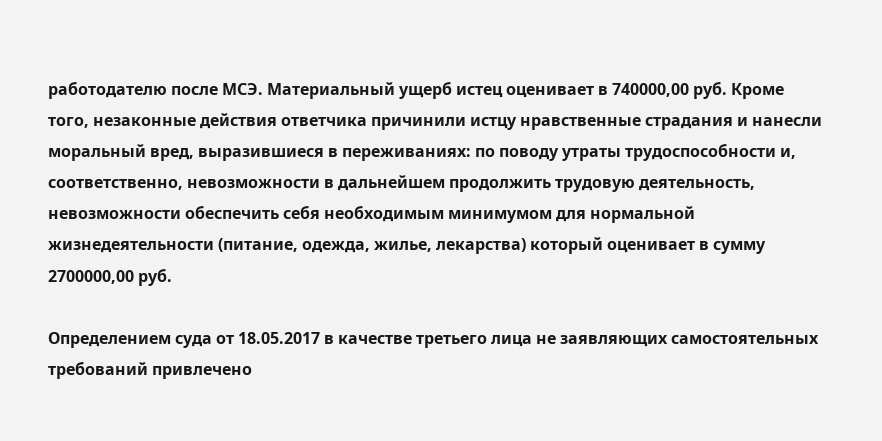работодателю после МСЭ. Материальный ущерб истец оценивает в 740000,00 руб. Кроме того, незаконные действия ответчика причинили истцу нравственные страдания и нанесли моральный вред, выразившиеся в переживаниях: по поводу утраты трудоспособности и, соответственно, невозможности в дальнейшем продолжить трудовую деятельность, невозможности обеспечить себя необходимым минимумом для нормальной жизнедеятельности (питание, одежда, жилье, лекарства) который оценивает в сумму 2700000,00 руб.

Определением суда от 18.05.2017 в качестве третьего лица не заявляющих самостоятельных требований привлечено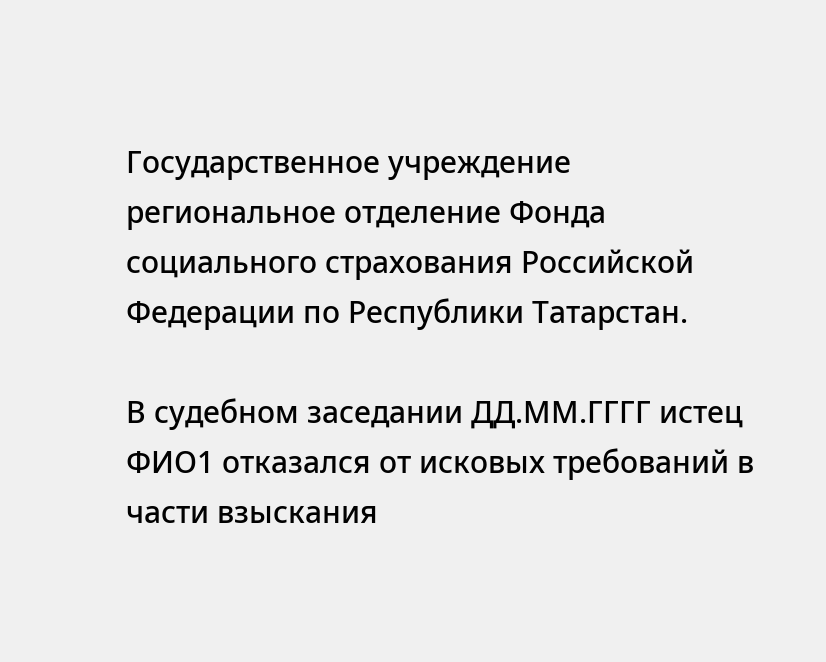Государственное учреждение региональное отделение Фонда социального страхования Российской Федерации по Республики Татарстан.

В судебном заседании ДД.ММ.ГГГГ истец ФИО1 отказался от исковых требований в части взыскания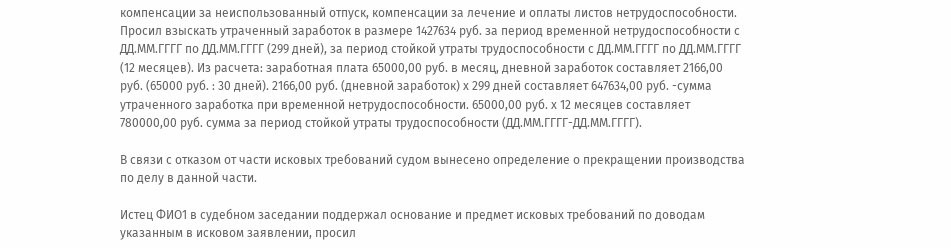компенсации за неиспользованный отпуск, компенсации за лечение и оплаты листов нетрудоспособности. Просил взыскать утраченный заработок в размере 1427634 руб. за период временной нетрудоспособности с ДД.ММ.ГГГГ по ДД.ММ.ГГГГ (299 дней), за период стойкой утраты трудоспособности с ДД.ММ.ГГГГ по ДД.ММ.ГГГГ (12 месяцев). Из расчета: заработная плата 65000,00 руб. в месяц, дневной заработок составляет 2166,00 руб. (65000 руб. : 30 дней). 2166,00 руб. (дневной заработок) х 299 дней составляет 647634,00 руб. -сумма утраченного заработка при временной нетрудоспособности. 65000,00 руб. х 12 месяцев составляет 780000,00 руб. сумма за период стойкой утраты трудоспособности (ДД.ММ.ГГГГ-ДД.ММ.ГГГГ).

В связи с отказом от части исковых требований судом вынесено определение о прекращении производства по делу в данной части.

Истец ФИО1 в судебном заседании поддержал основание и предмет исковых требований по доводам указанным в исковом заявлении, просил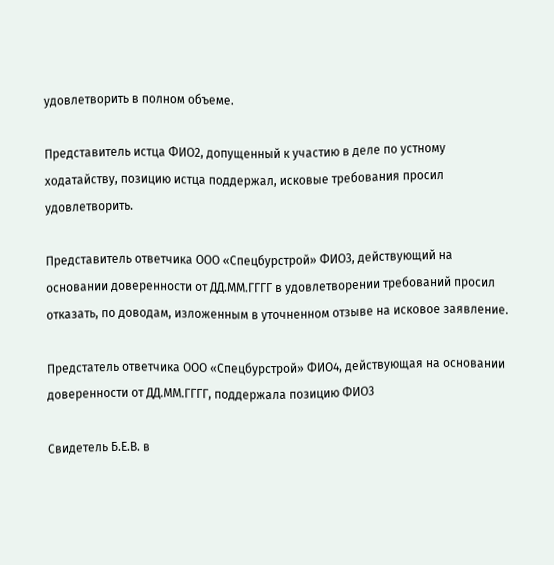удовлетворить в полном объеме.

Представитель истца ФИО2, допущенный к участию в деле по устному ходатайству, позицию истца поддержал, исковые требования просил удовлетворить.

Представитель ответчика ООО «Спецбурстрой» ФИО3, действующий на основании доверенности от ДД.ММ.ГГГГ в удовлетворении требований просил отказать, по доводам, изложенным в уточненном отзыве на исковое заявление.

Предстатель ответчика ООО «Спецбурстрой» ФИО4, действующая на основании доверенности от ДД.ММ.ГГГГ, поддержала позицию ФИО3

Свидетель Б.Е.В. в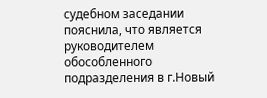судебном заседании пояснила, что является руководителем обособленного подразделения в г.Новый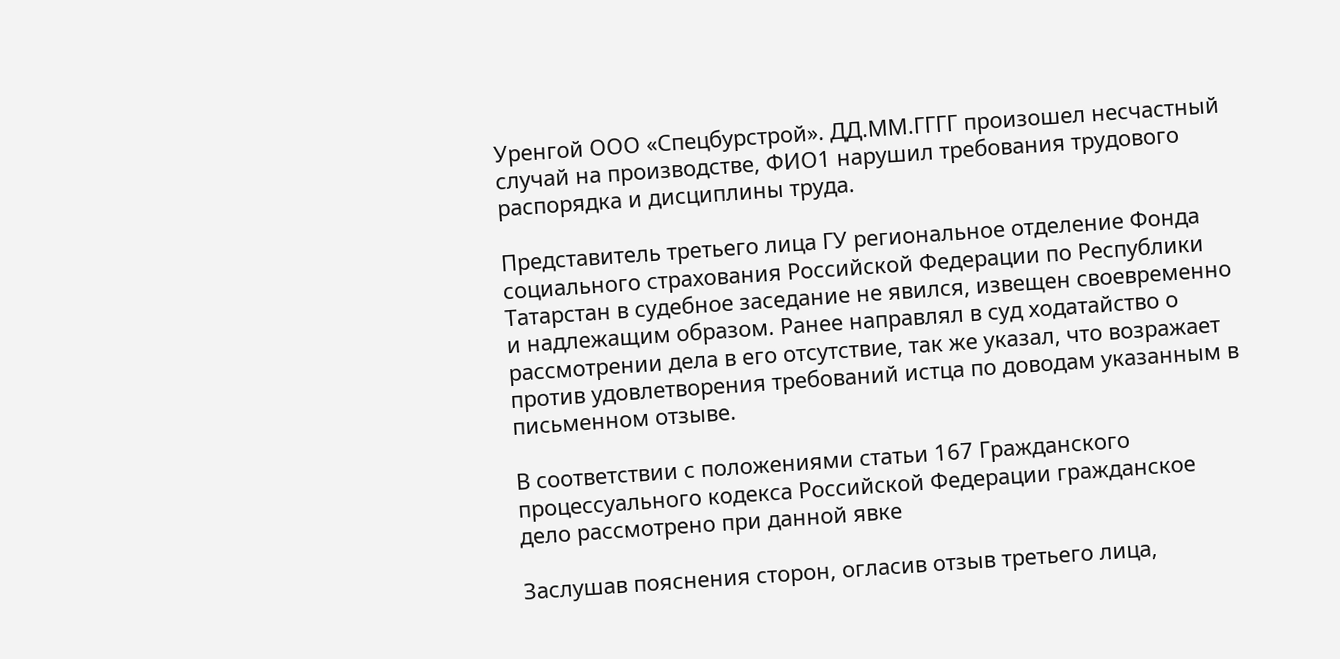Уренгой ООО «Спецбурстрой». ДД.ММ.ГГГГ произошел несчастный случай на производстве, ФИО1 нарушил требования трудового распорядка и дисциплины труда.

Представитель третьего лица ГУ региональное отделение Фонда социального страхования Российской Федерации по Республики Татарстан в судебное заседание не явился, извещен своевременно и надлежащим образом. Ранее направлял в суд ходатайство о рассмотрении дела в его отсутствие, так же указал, что возражает против удовлетворения требований истца по доводам указанным в письменном отзыве.

В соответствии с положениями статьи 167 Гражданского процессуального кодекса Российской Федерации гражданское дело рассмотрено при данной явке

Заслушав пояснения сторон, огласив отзыв третьего лица,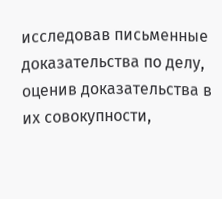исследовав письменные доказательства по делу, оценив доказательства в их совокупности,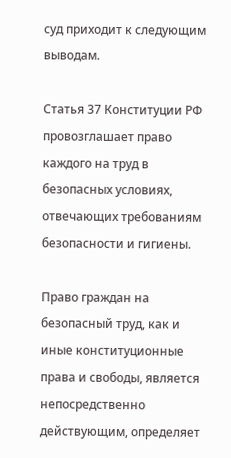суд приходит к следующим выводам.

Статья 37 Конституции РФ провозглашает право каждого на труд в безопасных условиях, отвечающих требованиям безопасности и гигиены.

Право граждан на безопасный труд, как и иные конституционные права и свободы, является непосредственно действующим, определяет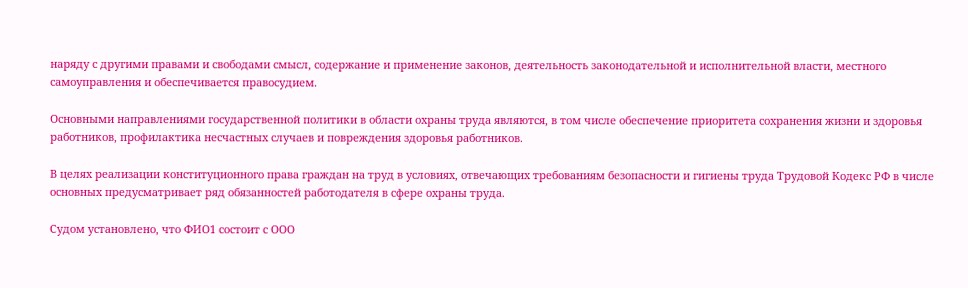наряду с другими правами и свободами смысл, содержание и применение законов, деятельность законодательной и исполнительной власти, местного самоуправления и обеспечивается правосудием.

Основными направлениями государственной политики в области охраны труда являются, в том числе обеспечение приоритета сохранения жизни и здоровья работников, профилактика несчастных случаев и повреждения здоровья работников.

В целях реализации конституционного права граждан на труд в условиях, отвечающих требованиям безопасности и гигиены труда Трудовой Кодекс РФ в числе основных предусматривает ряд обязанностей работодателя в сфере охраны труда.

Судом установлено, что ФИО1 состоит с ООО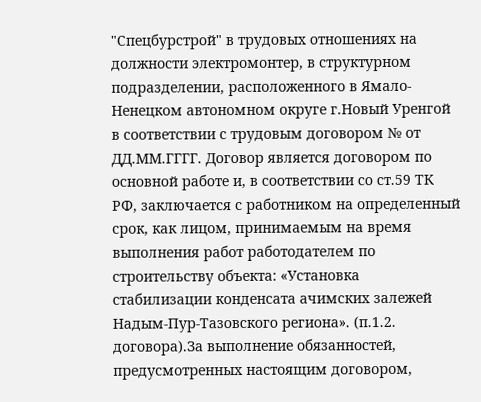"Спецбурстрой" в трудовых отношениях на должности электромонтер, в структурном подразделении, расположенного в Ямало-Ненецком автономном округе г.Новый Уренгой в соответствии с трудовым договором № от ДД.ММ.ГГГГ. Договор является договором по основной работе и, в соответствии со ст.59 ТК РФ, заключается с работником на определенный срок, как лицом, принимаемым на время выполнения работ работодателем по строительству объекта: «Установка стабилизации конденсата ачимских залежей Надым-Пур-Тазовского региона». (п.1.2. договора).За выполнение обязанностей, предусмотренных настоящим договором,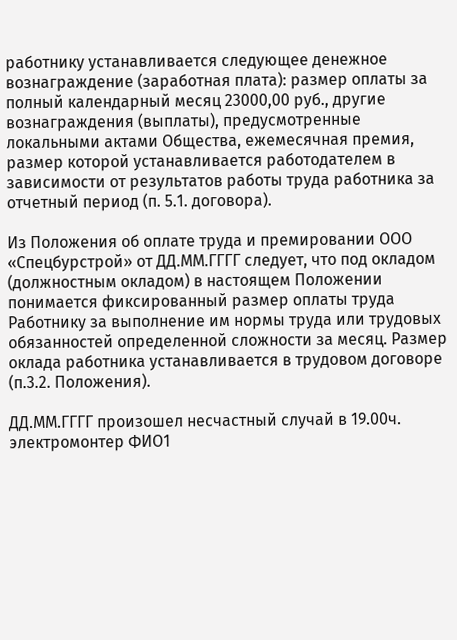работнику устанавливается следующее денежное вознаграждение (заработная плата): размер оплаты за полный календарный месяц 23000,00 руб., другие вознаграждения (выплаты), предусмотренные локальными актами Общества, ежемесячная премия, размер которой устанавливается работодателем в зависимости от результатов работы труда работника за отчетный период (п. 5.1. договора).

Из Положения об оплате труда и премировании ООО «Спецбурстрой» от ДД.ММ.ГГГГ следует, что под окладом (должностным окладом) в настоящем Положении понимается фиксированный размер оплаты труда Работнику за выполнение им нормы труда или трудовых обязанностей определенной сложности за месяц. Размер оклада работника устанавливается в трудовом договоре (п.3.2. Положения).

ДД.ММ.ГГГГ произошел несчастный случай в 19.00ч. электромонтер ФИО1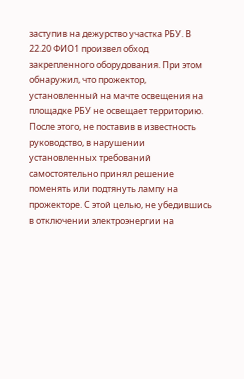заступив на дежурство участка РБУ. В 22.20 ФИО1 произвел обход закрепленного оборудования. При этом обнаружил, что прожектор, установленный на мачте освещения на площадке РБУ не освещает территорию. После этого, не поставив в известность руководство, в нарушении установленных требований самостоятельно принял решение поменять или подтянуть лампу на прожекторе. С этой целью, не убедившись в отключении электроэнергии на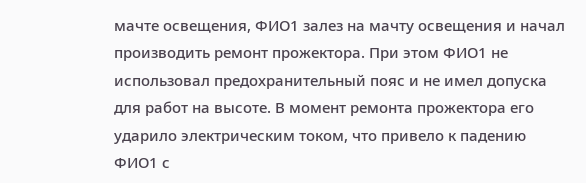мачте освещения, ФИО1 залез на мачту освещения и начал производить ремонт прожектора. При этом ФИО1 не использовал предохранительный пояс и не имел допуска для работ на высоте. В момент ремонта прожектора его ударило электрическим током, что привело к падению ФИО1 с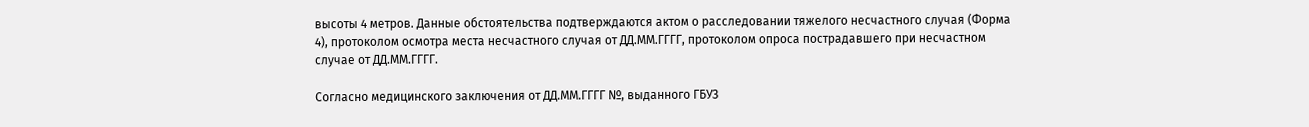высоты 4 метров. Данные обстоятельства подтверждаются актом о расследовании тяжелого несчастного случая (Форма 4), протоколом осмотра места несчастного случая от ДД.ММ.ГГГГ, протоколом опроса пострадавшего при несчастном случае от ДД.ММ.ГГГГ.

Согласно медицинского заключения от ДД.ММ.ГГГГ №, выданного ГБУЗ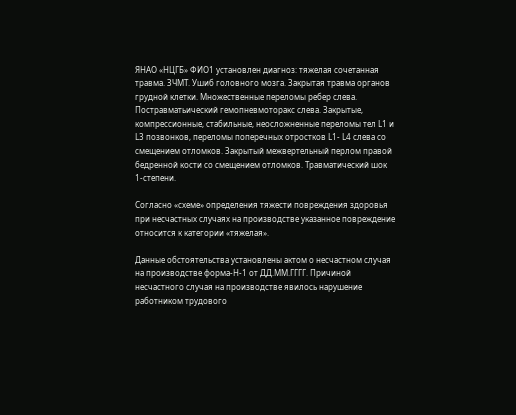ЯНАО «НЦГБ» ФИО1 установлен диагноз: тяжелая сочетанная травма. ЗЧМТ. Ушиб головного мозга. Закрытая травма органов грудной клетки. Множественные переломы ребер слева. Постравматьический гемопневмоторакс слева. Закрытые, компрессионные, стабильные, неосложненные переломы тел L1 и L3 позвонков, переломы поперечных отростков L1- L4 слева со смещением отломков. Закрытый межвертельный перлом правой бедренной кости со смещением отломков. Травматический шок 1-степени.

Согласно «схеме» определения тяжести повреждения здоровья при несчастных случаях на производстве указанное повреждение относится к категории «тяжелая».

Данные обстоятельства установлены актом о несчастном случая на производстве форма-Н-1 от ДД.ММ.ГГГГ. Причиной несчастного случая на производстве явилось нарушение работником трудового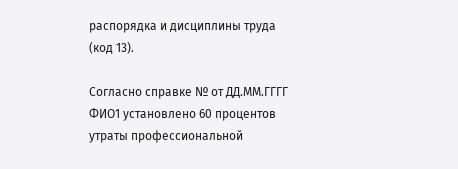распорядка и дисциплины труда (код 13).

Согласно справке № от ДД.ММ.ГГГГ ФИО1 установлено 60 процентов утраты профессиональной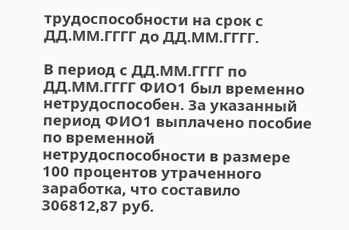трудоспособности на срок с ДД.ММ.ГГГГ до ДД.ММ.ГГГГ.

В период с ДД.ММ.ГГГГ по ДД.ММ.ГГГГ ФИО1 был временно нетрудоспособен. За указанный период ФИО1 выплачено пособие по временной нетрудоспособности в размере 100 процентов утраченного заработка, что составило 306812,87 руб.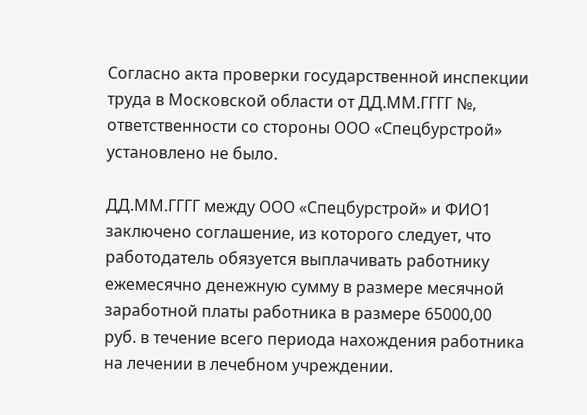Согласно акта проверки государственной инспекции труда в Московской области от ДД.ММ.ГГГГ №, ответственности со стороны ООО «Спецбурстрой» установлено не было.

ДД.ММ.ГГГГ между ООО «Спецбурстрой» и ФИО1 заключено соглашение, из которого следует, что работодатель обязуется выплачивать работнику ежемесячно денежную сумму в размере месячной заработной платы работника в размере 65000,00 руб. в течение всего периода нахождения работника на лечении в лечебном учреждении.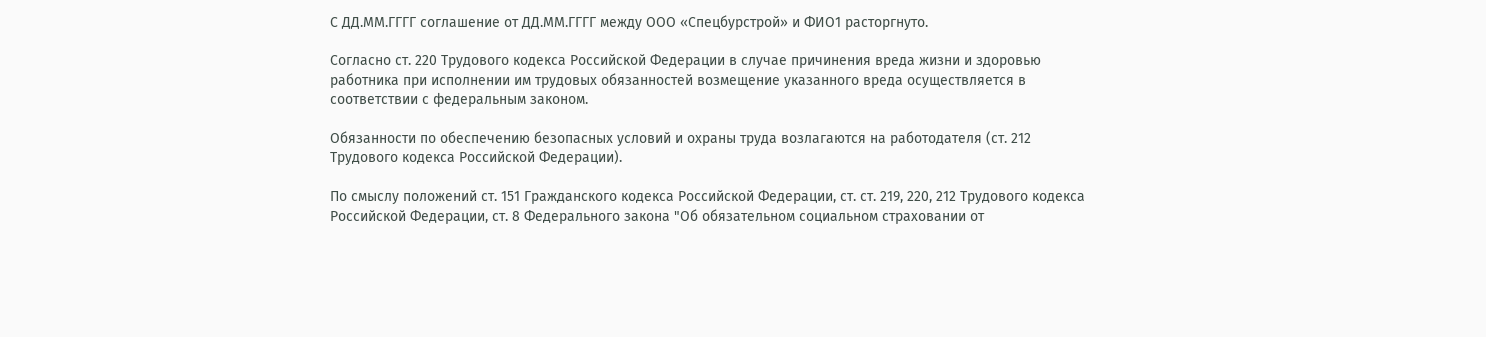С ДД.ММ.ГГГГ соглашение от ДД.ММ.ГГГГ между ООО «Спецбурстрой» и ФИО1 расторгнуто.

Согласно ст. 220 Трудового кодекса Российской Федерации в случае причинения вреда жизни и здоровью работника при исполнении им трудовых обязанностей возмещение указанного вреда осуществляется в соответствии с федеральным законом.

Обязанности по обеспечению безопасных условий и охраны труда возлагаются на работодателя (ст. 212 Трудового кодекса Российской Федерации).

По смыслу положений ст. 151 Гражданского кодекса Российской Федерации, ст. ст. 219, 220, 212 Трудового кодекса Российской Федерации, ст. 8 Федерального закона "Об обязательном социальном страховании от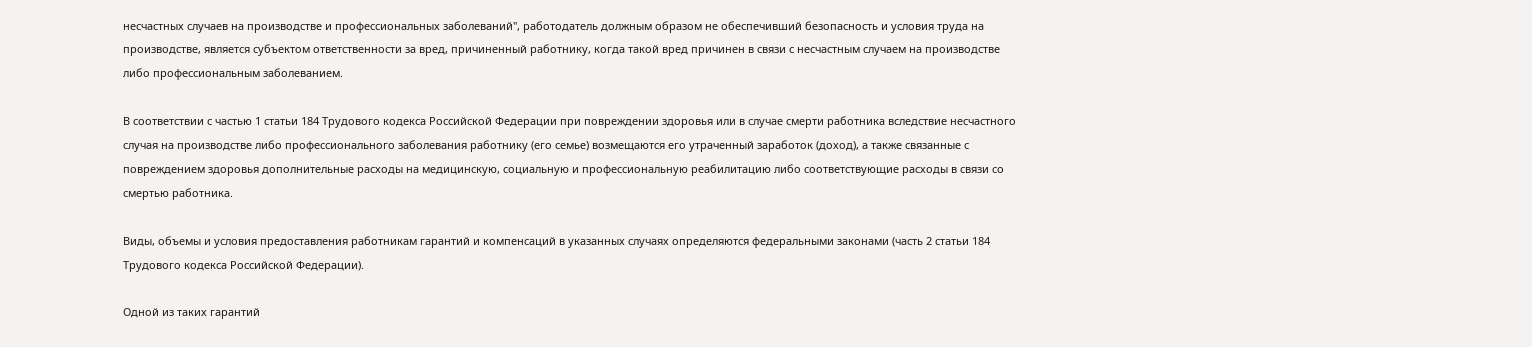несчастных случаев на производстве и профессиональных заболеваний", работодатель должным образом не обеспечивший безопасность и условия труда на производстве, является субъектом ответственности за вред, причиненный работнику, когда такой вред причинен в связи с несчастным случаем на производстве либо профессиональным заболеванием.

В соответствии с частью 1 статьи 184 Трудового кодекса Российской Федерации при повреждении здоровья или в случае смерти работника вследствие несчастного случая на производстве либо профессионального заболевания работнику (его семье) возмещаются его утраченный заработок (доход), а также связанные с повреждением здоровья дополнительные расходы на медицинскую, социальную и профессиональную реабилитацию либо соответствующие расходы в связи со смертью работника.

Виды, объемы и условия предоставления работникам гарантий и компенсаций в указанных случаях определяются федеральными законами (часть 2 статьи 184 Трудового кодекса Российской Федерации).

Одной из таких гарантий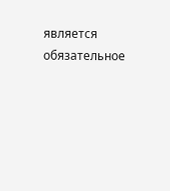является обязательное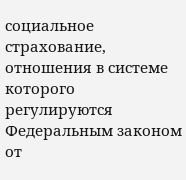социальное страхование, отношения в системе которого регулируются Федеральным законом от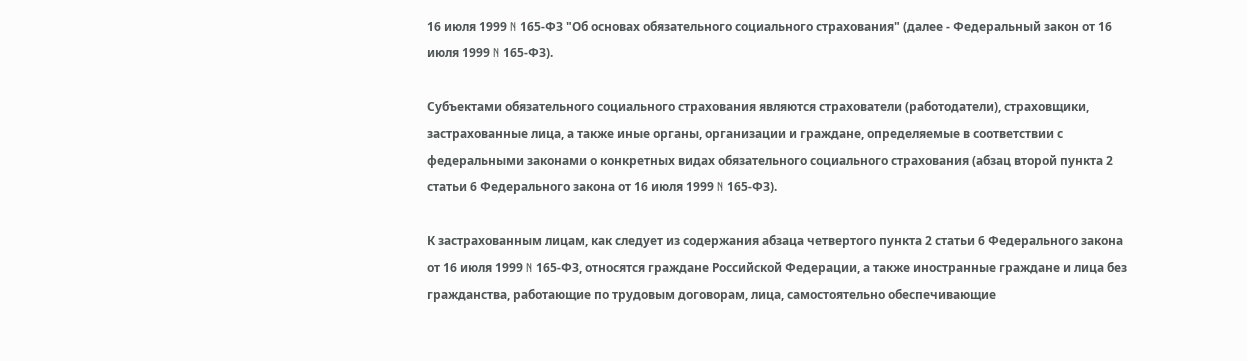16 июля 1999 N 165-ФЗ "Об основах обязательного социального страхования" (далее - Федеральный закон от 16 июля 1999 N 165-ФЗ).

Субъектами обязательного социального страхования являются страхователи (работодатели), страховщики, застрахованные лица, а также иные органы, организации и граждане, определяемые в соответствии с федеральными законами о конкретных видах обязательного социального страхования (абзац второй пункта 2 статьи 6 Федерального закона от 16 июля 1999 N 165-ФЗ).

К застрахованным лицам, как следует из содержания абзаца четвертого пункта 2 статьи 6 Федерального закона от 16 июля 1999 N 165-ФЗ, относятся граждане Российской Федерации, а также иностранные граждане и лица без гражданства, работающие по трудовым договорам, лица, самостоятельно обеспечивающие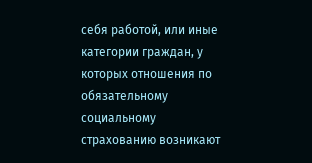себя работой, или иные категории граждан, у которых отношения по обязательному социальному страхованию возникают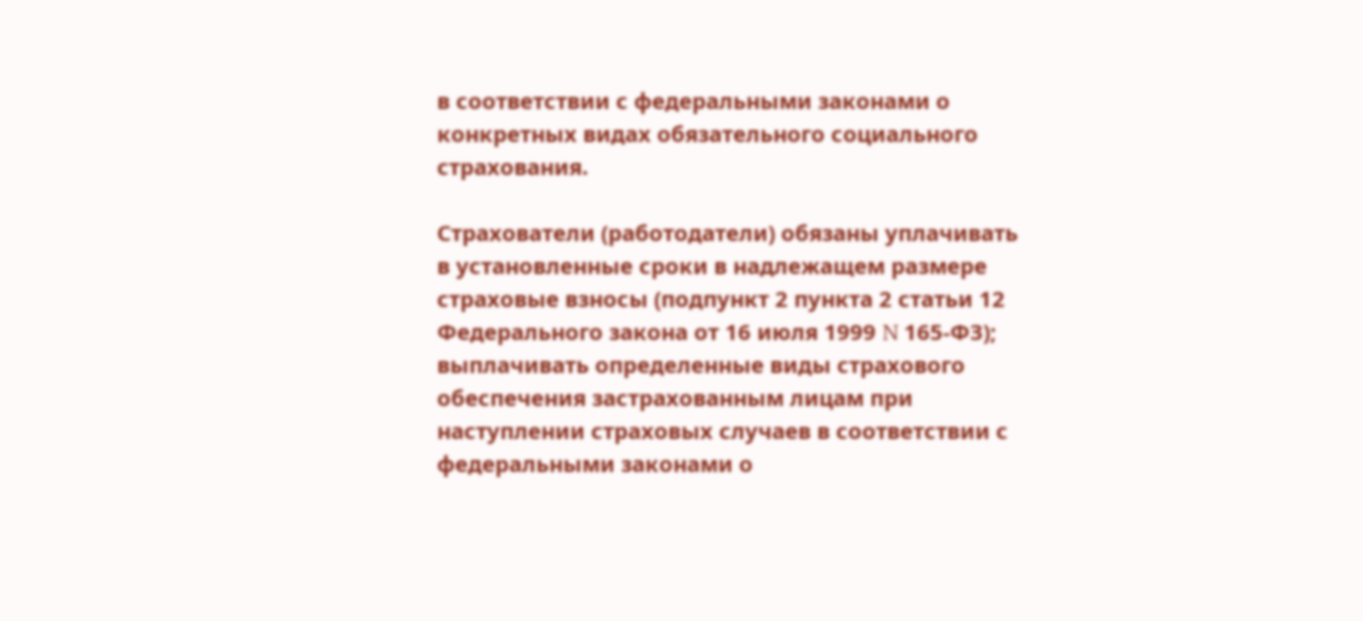в соответствии с федеральными законами о конкретных видах обязательного социального страхования.

Страхователи (работодатели) обязаны уплачивать в установленные сроки в надлежащем размере страховые взносы (подпункт 2 пункта 2 статьи 12 Федерального закона от 16 июля 1999 N 165-ФЗ); выплачивать определенные виды страхового обеспечения застрахованным лицам при наступлении страховых случаев в соответствии с федеральными законами о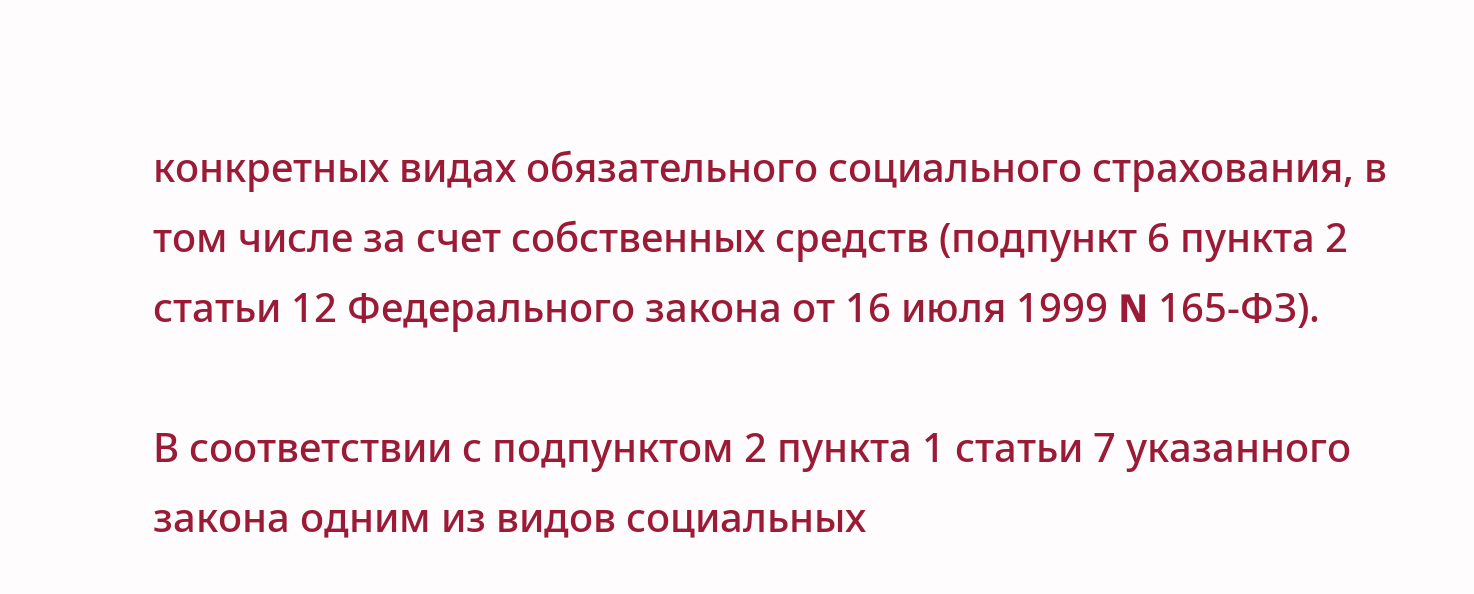конкретных видах обязательного социального страхования, в том числе за счет собственных средств (подпункт 6 пункта 2 статьи 12 Федерального закона от 16 июля 1999 N 165-ФЗ).

В соответствии с подпунктом 2 пункта 1 статьи 7 указанного закона одним из видов социальных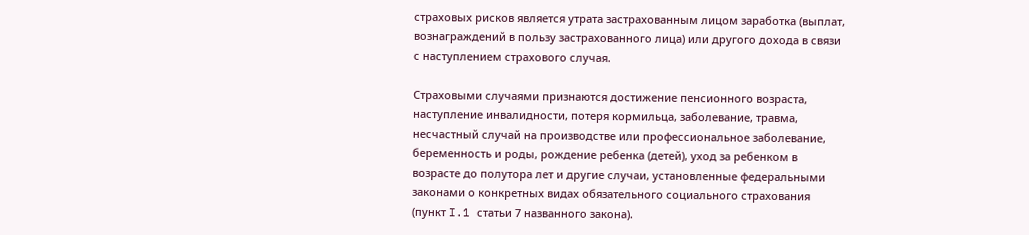страховых рисков является утрата застрахованным лицом заработка (выплат, вознаграждений в пользу застрахованного лица) или другого дохода в связи с наступлением страхового случая.

Страховыми случаями признаются достижение пенсионного возраста, наступление инвалидности, потеря кормильца, заболевание, травма, несчастный случай на производстве или профессиональное заболевание, беременность и роды, рождение ребенка (детей), уход за ребенком в возрасте до полутора лет и другие случаи, установленные федеральными законами о конкретных видах обязательного социального страхования (пункт I.1 статьи 7 названного закона).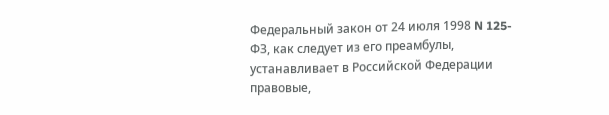Федеральный закон от 24 июля 1998 N 125-ФЗ, как следует из его преамбулы, устанавливает в Российской Федерации правовые,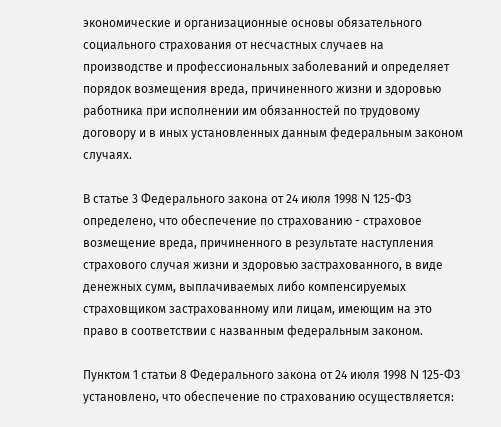экономические и организационные основы обязательного социального страхования от несчастных случаев на производстве и профессиональных заболеваний и определяет порядок возмещения вреда, причиненного жизни и здоровью работника при исполнении им обязанностей по трудовому договору и в иных установленных данным федеральным законом случаях.

В статье 3 Федерального закона от 24 июля 1998 N 125-ФЗ определено, что обеспечение по страхованию - страховое возмещение вреда, причиненного в результате наступления страхового случая жизни и здоровью застрахованного, в виде денежных сумм, выплачиваемых либо компенсируемых страховщиком застрахованному или лицам, имеющим на это право в соответствии с названным федеральным законом.

Пунктом 1 статьи 8 Федерального закона от 24 июля 1998 N 125-ФЗ установлено, что обеспечение по страхованию осуществляется: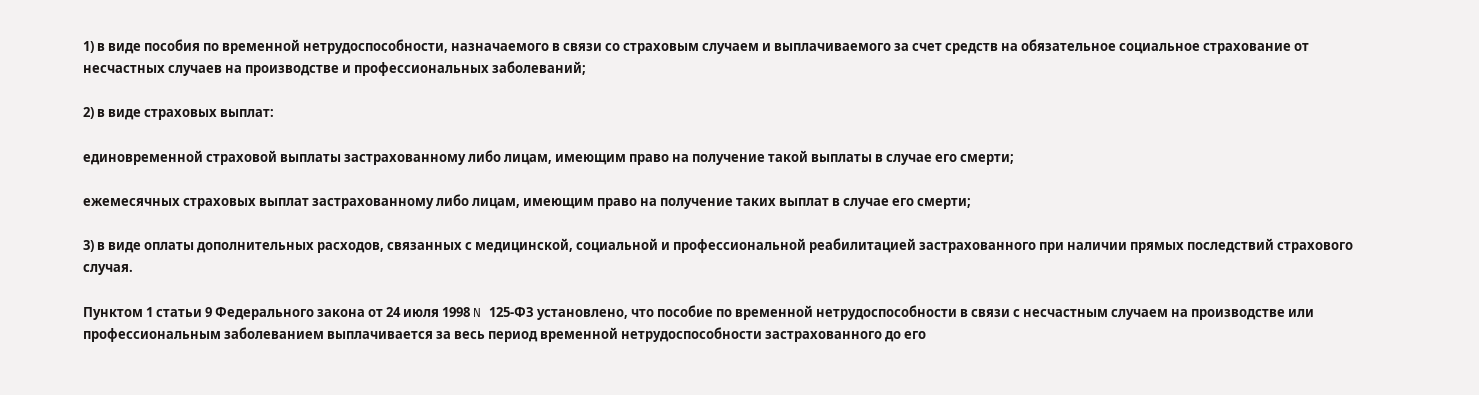1) в виде пособия по временной нетрудоспособности, назначаемого в связи со страховым случаем и выплачиваемого за счет средств на обязательное социальное страхование от несчастных случаев на производстве и профессиональных заболеваний;

2) в виде страховых выплат:

единовременной страховой выплаты застрахованному либо лицам, имеющим право на получение такой выплаты в случае его смерти;

ежемесячных страховых выплат застрахованному либо лицам, имеющим право на получение таких выплат в случае его смерти;

3) в виде оплаты дополнительных расходов, связанных с медицинской, социальной и профессиональной реабилитацией застрахованного при наличии прямых последствий страхового случая.

Пунктом 1 статьи 9 Федерального закона от 24 июля 1998 N 125-ФЗ установлено, что пособие по временной нетрудоспособности в связи с несчастным случаем на производстве или профессиональным заболеванием выплачивается за весь период временной нетрудоспособности застрахованного до его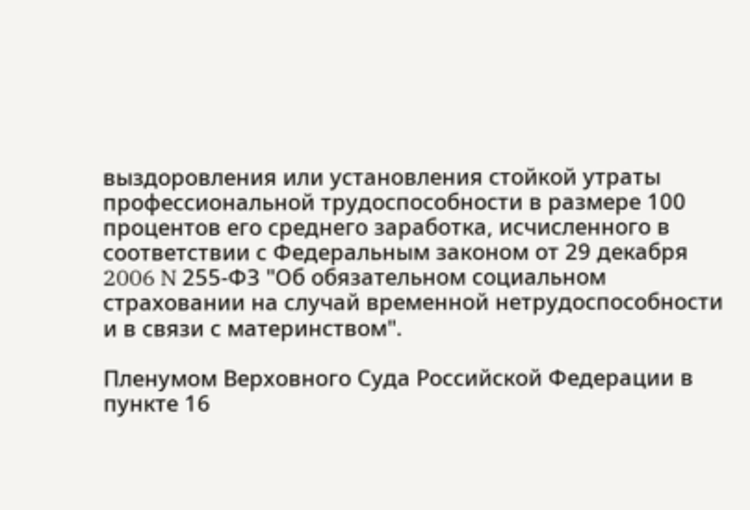выздоровления или установления стойкой утраты профессиональной трудоспособности в размере 100 процентов его среднего заработка, исчисленного в соответствии с Федеральным законом от 29 декабря 2006 N 255-ФЗ "Об обязательном социальном страховании на случай временной нетрудоспособности и в связи с материнством".

Пленумом Верховного Суда Российской Федерации в пункте 16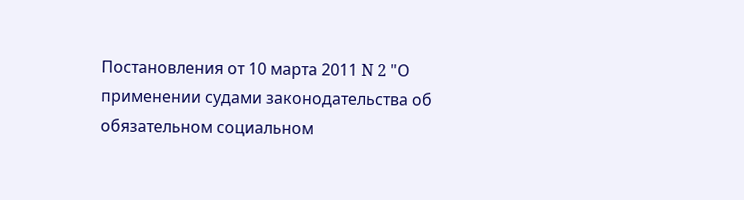Постановления от 10 марта 2011 N 2 "О применении судами законодательства об обязательном социальном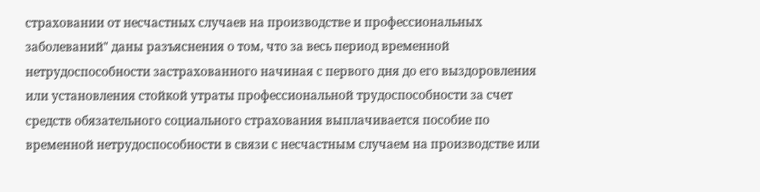страховании от несчастных случаев на производстве и профессиональных заболеваний" даны разъяснения о том, что за весь период временной нетрудоспособности застрахованного начиная с первого дня до его выздоровления или установления стойкой утраты профессиональной трудоспособности за счет средств обязательного социального страхования выплачивается пособие по временной нетрудоспособности в связи с несчастным случаем на производстве или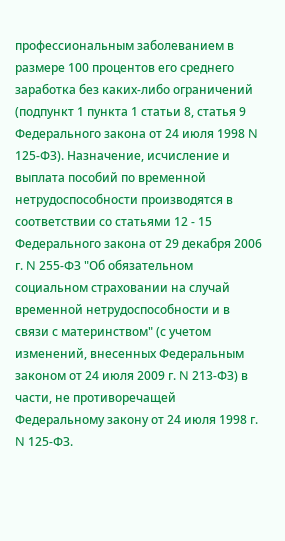профессиональным заболеванием в размере 100 процентов его среднего заработка без каких-либо ограничений (подпункт 1 пункта 1 статьи 8, статья 9 Федерального закона от 24 июля 1998 N 125-ФЗ). Назначение, исчисление и выплата пособий по временной нетрудоспособности производятся в соответствии со статьями 12 - 15 Федерального закона от 29 декабря 2006 г. N 255-ФЗ "Об обязательном социальном страховании на случай временной нетрудоспособности и в связи с материнством" (с учетом изменений, внесенных Федеральным законом от 24 июля 2009 г. N 213-ФЗ) в части, не противоречащей Федеральному закону от 24 июля 1998 г. N 125-ФЗ.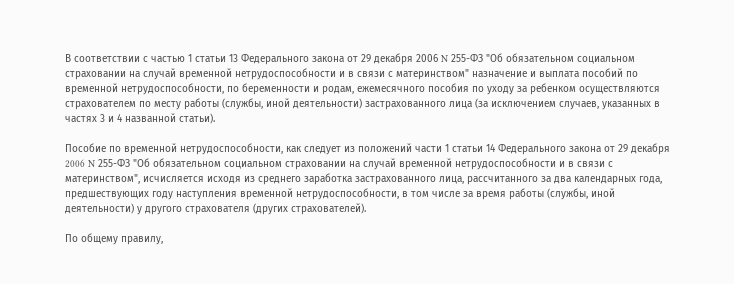В соответствии с частью 1 статьи 13 Федерального закона от 29 декабря 2006 N 255-ФЗ "Об обязательном социальном страховании на случай временной нетрудоспособности и в связи с материнством" назначение и выплата пособий по временной нетрудоспособности, по беременности и родам, ежемесячного пособия по уходу за ребенком осуществляются страхователем по месту работы (службы, иной деятельности) застрахованного лица (за исключением случаев, указанных в частях 3 и 4 названной статьи).

Пособие по временной нетрудоспособности, как следует из положений части 1 статьи 14 Федерального закона от 29 декабря 2006 N 255-ФЗ "Об обязательном социальном страховании на случай временной нетрудоспособности и в связи с материнством", исчисляется исходя из среднего заработка застрахованного лица, рассчитанного за два календарных года, предшествующих году наступления временной нетрудоспособности, в том числе за время работы (службы, иной деятельности) у другого страхователя (других страхователей).

По общему правилу,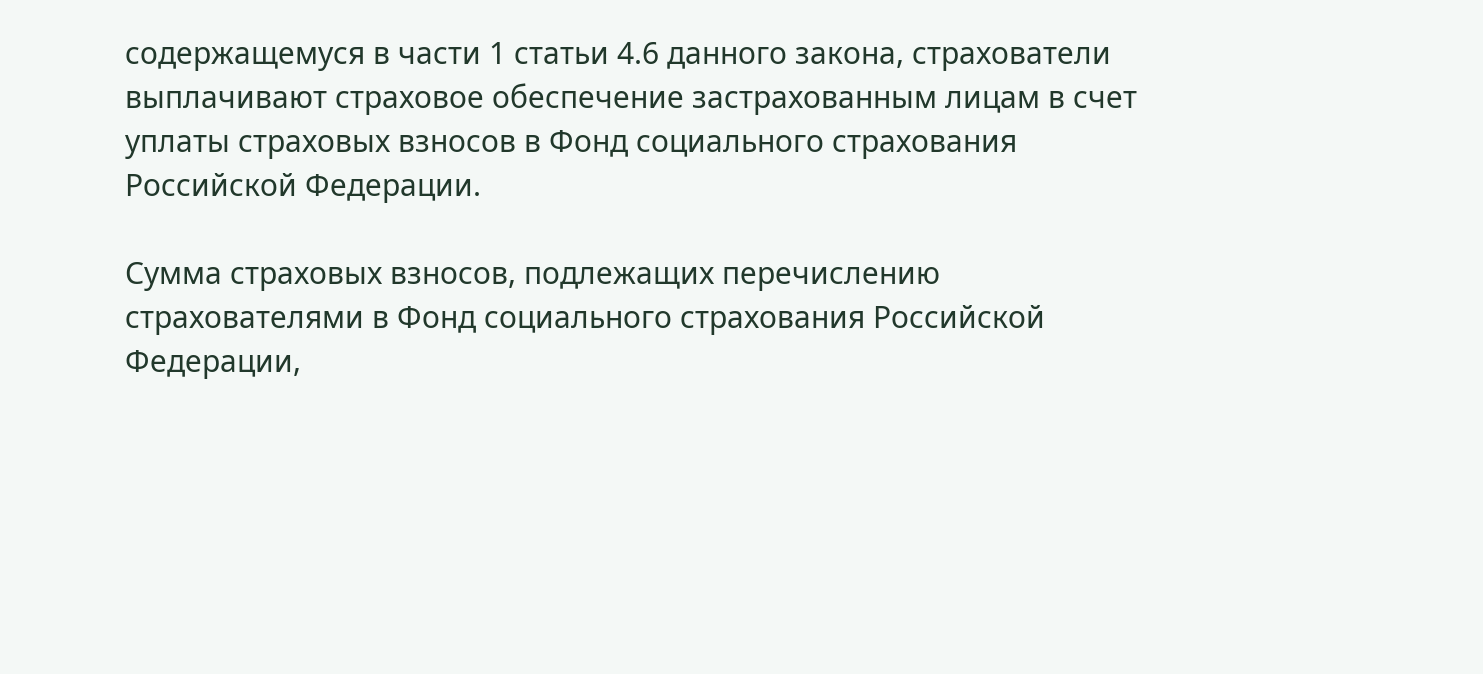содержащемуся в части 1 статьи 4.6 данного закона, страхователи выплачивают страховое обеспечение застрахованным лицам в счет уплаты страховых взносов в Фонд социального страхования Российской Федерации.

Сумма страховых взносов, подлежащих перечислению страхователями в Фонд социального страхования Российской Федерации,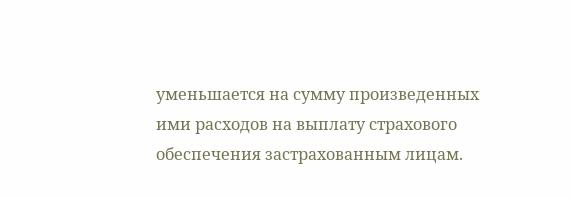уменьшается на сумму произведенных ими расходов на выплату страхового обеспечения застрахованным лицам.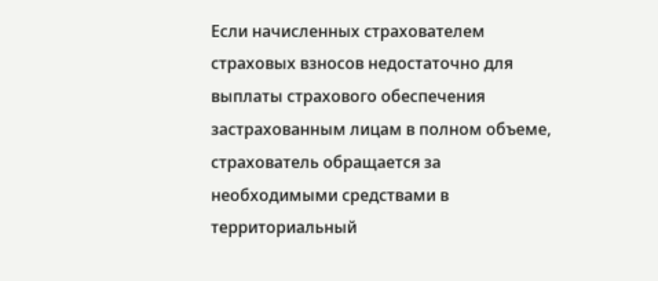Если начисленных страхователем страховых взносов недостаточно для выплаты страхового обеспечения застрахованным лицам в полном объеме, страхователь обращается за необходимыми средствами в территориальный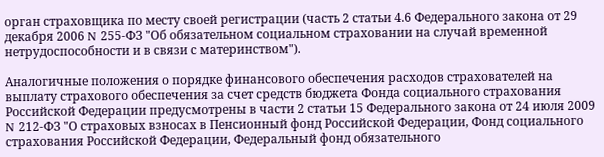орган страховщика по месту своей регистрации (часть 2 статьи 4.6 Федерального закона от 29 декабря 2006 N 255-ФЗ "Об обязательном социальном страховании на случай временной нетрудоспособности и в связи с материнством").

Аналогичные положения о порядке финансового обеспечения расходов страхователей на выплату страхового обеспечения за счет средств бюджета Фонда социального страхования Российской Федерации предусмотрены в части 2 статьи 15 Федерального закона от 24 июля 2009 N 212-ФЗ "О страховых взносах в Пенсионный фонд Российской Федерации, Фонд социального страхования Российской Федерации, Федеральный фонд обязательного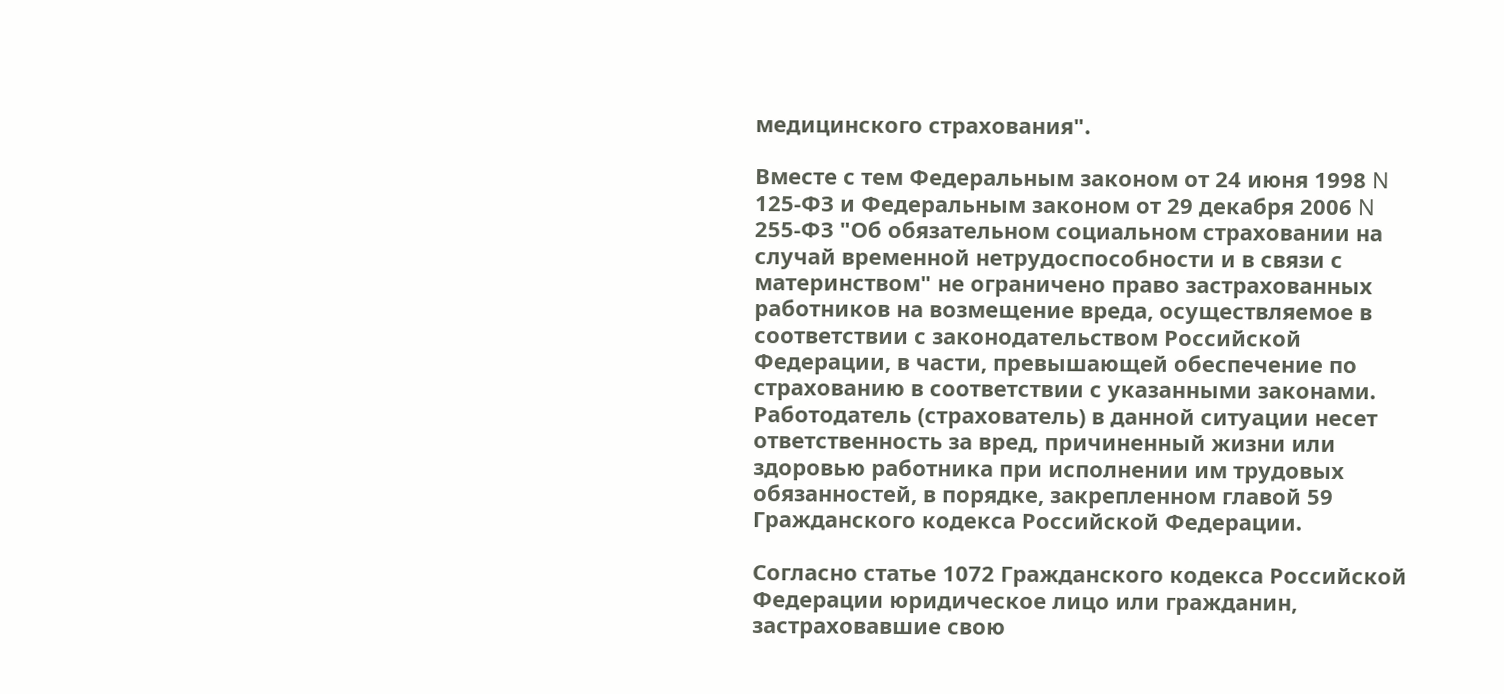медицинского страхования".

Вместе с тем Федеральным законом от 24 июня 1998 N 125-ФЗ и Федеральным законом от 29 декабря 2006 N 255-ФЗ "Об обязательном социальном страховании на случай временной нетрудоспособности и в связи с материнством" не ограничено право застрахованных работников на возмещение вреда, осуществляемое в соответствии с законодательством Российской Федерации, в части, превышающей обеспечение по страхованию в соответствии с указанными законами. Работодатель (страхователь) в данной ситуации несет ответственность за вред, причиненный жизни или здоровью работника при исполнении им трудовых обязанностей, в порядке, закрепленном главой 59 Гражданского кодекса Российской Федерации.

Согласно статье 1072 Гражданского кодекса Российской Федерации юридическое лицо или гражданин, застраховавшие свою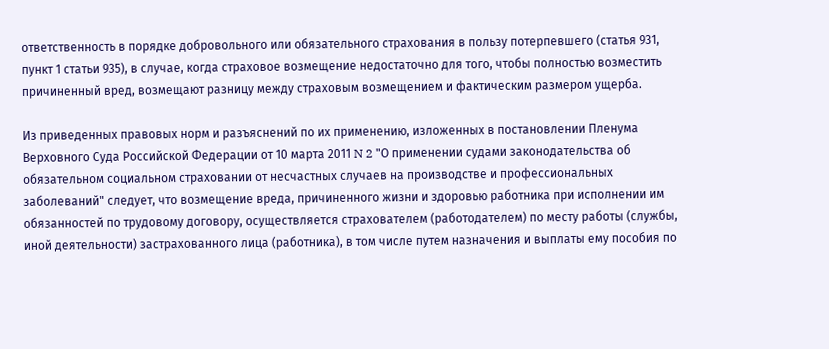ответственность в порядке добровольного или обязательного страхования в пользу потерпевшего (статья 931, пункт 1 статьи 935), в случае, когда страховое возмещение недостаточно для того, чтобы полностью возместить причиненный вред, возмещают разницу между страховым возмещением и фактическим размером ущерба.

Из приведенных правовых норм и разъяснений по их применению, изложенных в постановлении Пленума Верховного Суда Российской Федерации от 10 марта 2011 N 2 "О применении судами законодательства об обязательном социальном страховании от несчастных случаев на производстве и профессиональных заболеваний" следует, что возмещение вреда, причиненного жизни и здоровью работника при исполнении им обязанностей по трудовому договору, осуществляется страхователем (работодателем) по месту работы (службы, иной деятельности) застрахованного лица (работника), в том числе путем назначения и выплаты ему пособия по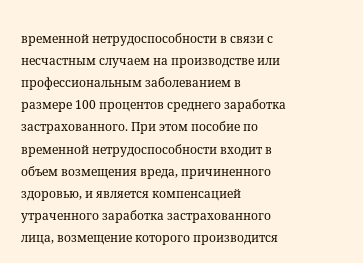временной нетрудоспособности в связи с несчастным случаем на производстве или профессиональным заболеванием в размере 100 процентов среднего заработка застрахованного. При этом пособие по временной нетрудоспособности входит в объем возмещения вреда, причиненного здоровью, и является компенсацией утраченного заработка застрахованного лица, возмещение которого производится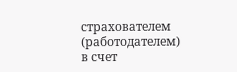страхователем (работодателем) в счет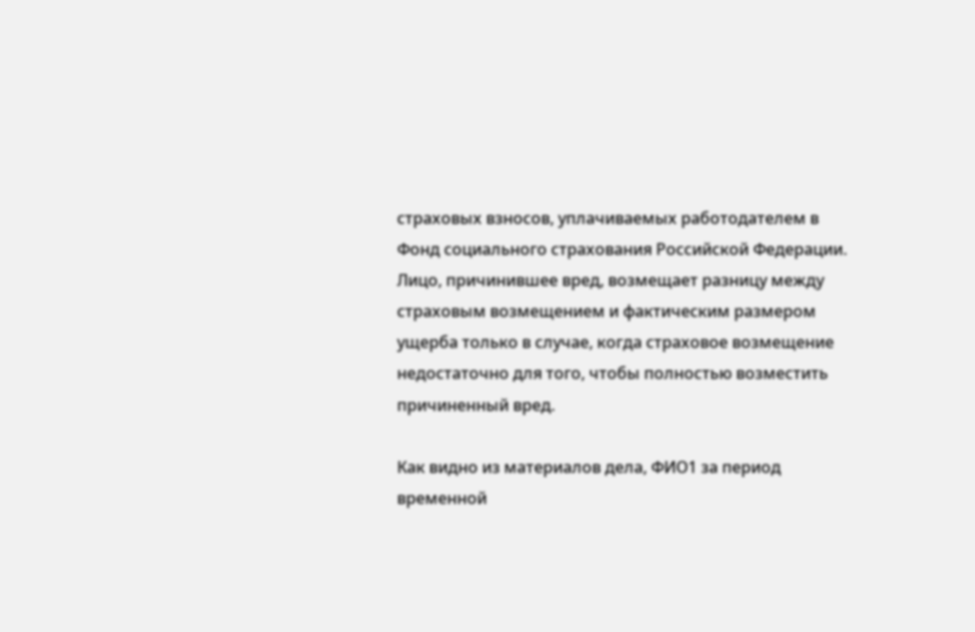страховых взносов, уплачиваемых работодателем в Фонд социального страхования Российской Федерации. Лицо, причинившее вред, возмещает разницу между страховым возмещением и фактическим размером ущерба только в случае, когда страховое возмещение недостаточно для того, чтобы полностью возместить причиненный вред.

Как видно из материалов дела, ФИО1 за период временной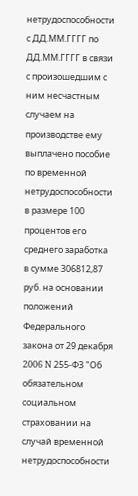нетрудоспособности с ДД.ММ.ГГГГ по ДД.ММ.ГГГГ в связи с произошедшим с ним несчастным случаем на производстве ему выплачено пособие по временной нетрудоспособности в размере 100 процентов его среднего заработка в сумме 306812,87 руб. на основании положений Федерального закона от 29 декабря 2006 N 255-ФЗ "Об обязательном социальном страховании на случай временной нетрудоспособности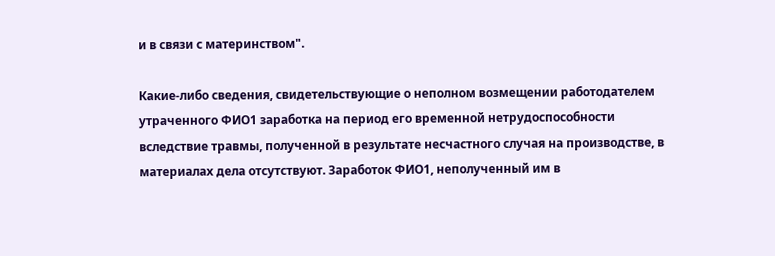и в связи с материнством".

Какие-либо сведения, свидетельствующие о неполном возмещении работодателем утраченного ФИО1 заработка на период его временной нетрудоспособности вследствие травмы, полученной в результате несчастного случая на производстве, в материалах дела отсутствуют. Заработок ФИО1, неполученный им в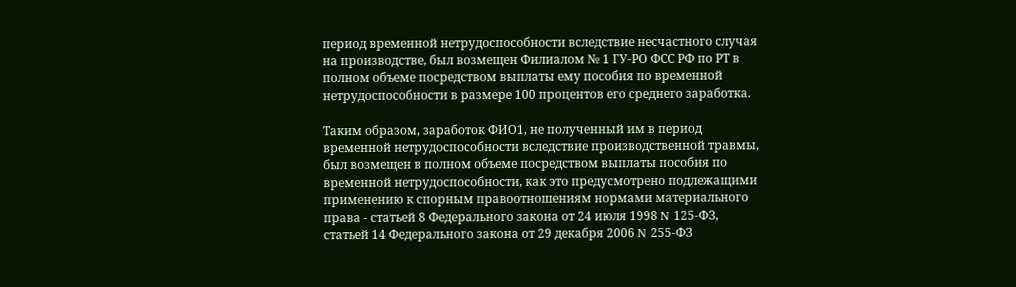период временной нетрудоспособности вследствие несчастного случая на производстве, был возмещен Филиалом № 1 ГУ-РО ФСС РФ по РТ в полном объеме посредством выплаты ему пособия по временной нетрудоспособности в размере 100 процентов его среднего заработка.

Таким образом, заработок ФИО1, не полученный им в период временной нетрудоспособности вследствие производственной травмы, был возмещен в полном объеме посредством выплаты пособия по временной нетрудоспособности, как это предусмотрено подлежащими применению к спорным правоотношениям нормами материального права - статьей 8 Федерального закона от 24 июля 1998 N 125-ФЗ, статьей 14 Федерального закона от 29 декабря 2006 N 255-ФЗ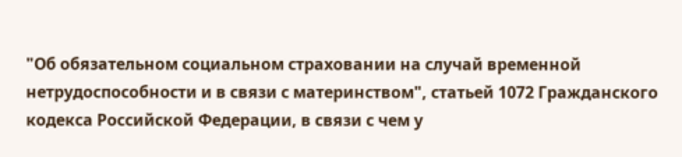"Об обязательном социальном страховании на случай временной нетрудоспособности и в связи с материнством", статьей 1072 Гражданского кодекса Российской Федерации, в связи с чем у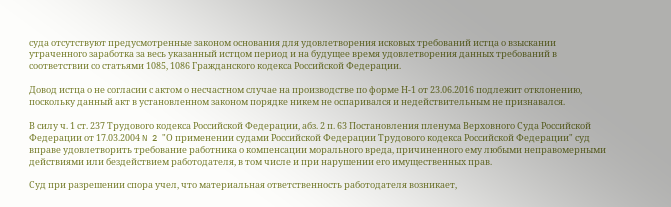суда отсутствуют предусмотренные законом основания для удовлетворения исковых требований истца о взыскании утраченного заработка за весь указанный истцом период и на будущее время удовлетворения данных требований в соответствии со статьями 1085, 1086 Гражданского кодекса Российской Федерации.

Довод истца о не согласии с актом о несчастном случае на производстве по форме Н-1 от 23.06.2016 подлежит отклонению, поскольку данный акт в установленном законом порядке никем не оспаривался и недействительным не признавался.

В силу ч. 1 ст. 237 Трудового кодекса Российской Федерации, абз. 2 п. 63 Постановления пленума Верховного Суда Российской Федерации от 17.03.2004 N 2 "О применении судами Российской Федерации Трудового кодекса Российской Федерации" суд вправе удовлетворить требование работника о компенсации морального вреда, причиненного ему любыми неправомерными действиями или бездействием работодателя, в том числе и при нарушении его имущественных прав.

Суд при разрешении спора учел, что материальная ответственность работодателя возникает,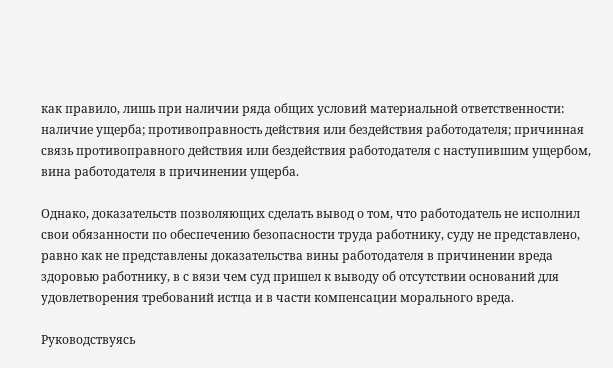как правило, лишь при наличии ряда общих условий материальной ответственности: наличие ущерба; противоправность действия или бездействия работодателя; причинная связь противоправного действия или бездействия работодателя с наступившим ущербом, вина работодателя в причинении ущерба.

Однако, доказательств позволяющих сделать вывод о том, что работодатель не исполнил свои обязанности по обеспечению безопасности труда работнику, суду не представлено, равно как не представлены доказательства вины работодателя в причинении вреда здоровью работнику, в с вязи чем суд пришел к выводу об отсутствии оснований для удовлетворения требований истца и в части компенсации морального вреда.

Руководствуясь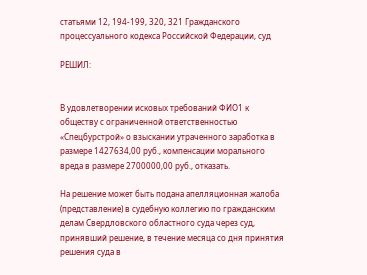статьями 12, 194-199, 320, 321 Гражданского процессуального кодекса Российской Федерации, суд

РЕШИЛ:


В удовлетворении исковых требований ФИО1 к обществу с ограниченной ответственностью «Спецбурстрой» о взыскании утраченного заработка в размере 1427634,00 руб., компенсации морального вреда в размере 2700000,00 руб., отказать.

На решение может быть подана апелляционная жалоба (представление) в судебную коллегию по гражданским делам Свердловского областного суда через суд, принявший решение, в течение месяца со дня принятия решения суда в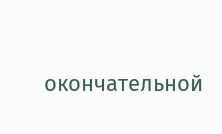окончательной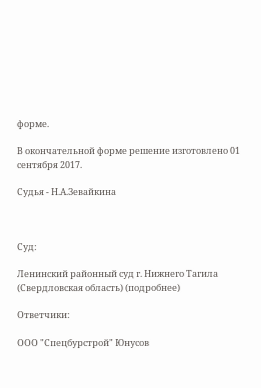форме.

В окончательной форме решение изготовлено 01 сентября 2017.

Судья - Н.А.Зевайкина



Суд:

Ленинский районный суд г. Нижнего Тагила (Свердловская область) (подробнее)

Ответчики:

ООО "Спецбурстрой" Юнусов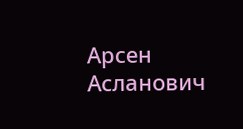Арсен Асланович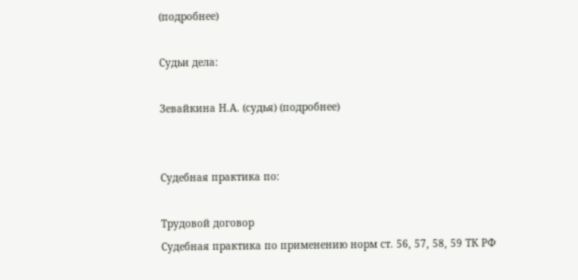(подробнее)

Судьи дела:

Зевайкина Н.А. (судья) (подробнее)


Судебная практика по:

Трудовой договор
Судебная практика по применению норм ст. 56, 57, 58, 59 ТК РФ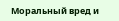Моральный вред и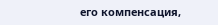его компенсация,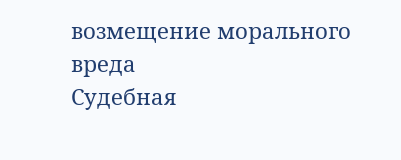возмещение морального вреда
Судебная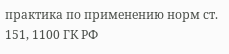практика по применению норм ст. 151, 1100 ГК РФ